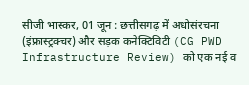सीजी भास्कर, 01 जून : छत्तीसगढ़ में अधोसंरचना (इंफ्रास्ट्रक्चर) और सड़क कनेक्टिविटी (CG PWD Infrastructure Review) को एक नई व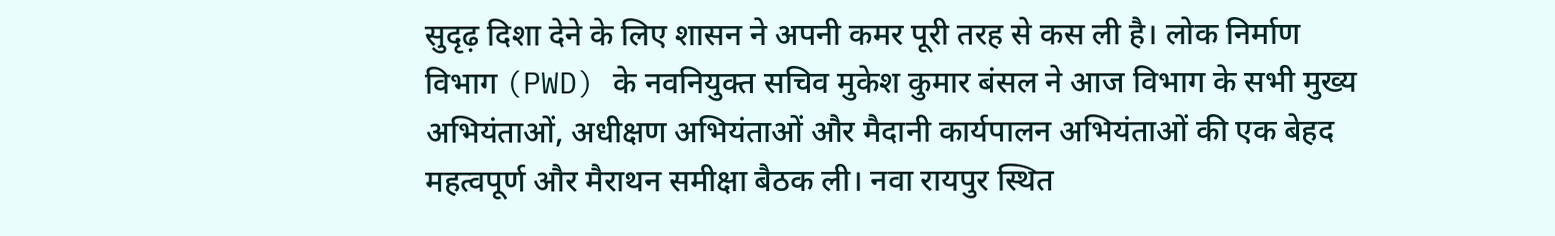सुदृढ़ दिशा देने के लिए शासन ने अपनी कमर पूरी तरह से कस ली है। लोक निर्माण विभाग (PWD) के नवनियुक्त सचिव मुकेश कुमार बंसल ने आज विभाग के सभी मुख्य अभियंताओं, अधीक्षण अभियंताओं और मैदानी कार्यपालन अभियंताओं की एक बेहद महत्वपूर्ण और मैराथन समीक्षा बैठक ली। नवा रायपुर स्थित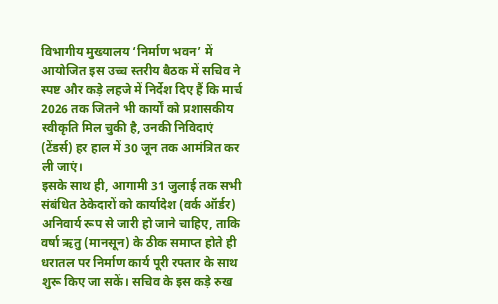विभागीय मुख्यालय ‘निर्माण भवन’ में आयोजित इस उच्च स्तरीय बैठक में सचिव ने स्पष्ट और कड़े लहजे में निर्देश दिए हैं कि मार्च 2026 तक जितने भी कार्यों को प्रशासकीय स्वीकृति मिल चुकी है, उनकी निविदाएं (टेंडर्स) हर हाल में 30 जून तक आमंत्रित कर ली जाएं।
इसके साथ ही, आगामी 31 जुलाई तक सभी संबंधित ठेकेदारों को कार्यादेश (वर्क ऑर्डर) अनिवार्य रूप से जारी हो जाने चाहिए, ताकि वर्षा ऋतु (मानसून) के ठीक समाप्त होते ही धरातल पर निर्माण कार्य पूरी रफ्तार के साथ शुरू किए जा सकें। सचिव के इस कड़े रुख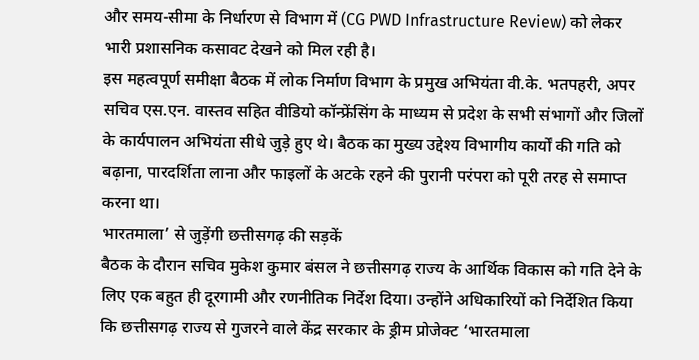और समय-सीमा के निर्धारण से विभाग में (CG PWD Infrastructure Review) को लेकर भारी प्रशासनिक कसावट देखने को मिल रही है।
इस महत्वपूर्ण समीक्षा बैठक में लोक निर्माण विभाग के प्रमुख अभियंता वी.के. भतपहरी, अपर सचिव एस.एन. वास्तव सहित वीडियो कॉन्फ्रेंसिंग के माध्यम से प्रदेश के सभी संभागों और जिलों के कार्यपालन अभियंता सीधे जुड़े हुए थे। बैठक का मुख्य उद्देश्य विभागीय कार्यों की गति को बढ़ाना, पारदर्शिता लाना और फाइलों के अटके रहने की पुरानी परंपरा को पूरी तरह से समाप्त करना था।
भारतमाला’ से जुड़ेंगी छत्तीसगढ़ की सड़कें
बैठक के दौरान सचिव मुकेश कुमार बंसल ने छत्तीसगढ़ राज्य के आर्थिक विकास को गति देने के लिए एक बहुत ही दूरगामी और रणनीतिक निर्देश दिया। उन्होंने अधिकारियों को निर्देशित किया कि छत्तीसगढ़ राज्य से गुजरने वाले केंद्र सरकार के ड्रीम प्रोजेक्ट ‘भारतमाला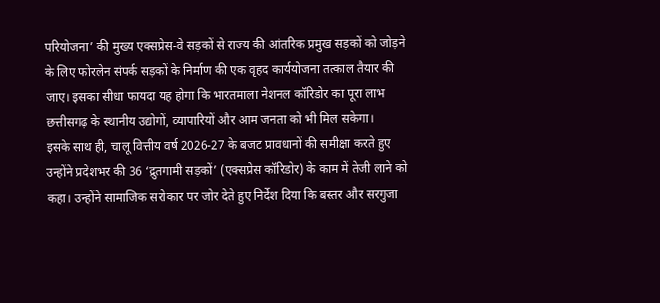परियोजना’ की मुख्य एक्सप्रेस-वे सड़कों से राज्य की आंतरिक प्रमुख सड़कों को जोड़ने के लिए फोरलेन संपर्क सड़कों के निर्माण की एक वृहद कार्ययोजना तत्काल तैयार की जाए। इसका सीधा फायदा यह होगा कि भारतमाला नेशनल कॉरिडोर का पूरा लाभ छत्तीसगढ़ के स्थानीय उद्योगों, व्यापारियों और आम जनता को भी मिल सकेगा।
इसके साथ ही, चालू वित्तीय वर्ष 2026-27 के बजट प्रावधानों की समीक्षा करते हुए उन्होंने प्रदेशभर की 36 ‘द्रुतगामी सड़कों’ (एक्सप्रेस कॉरिडोर) के काम में तेजी लाने को कहा। उन्होंने सामाजिक सरोकार पर जोर देते हुए निर्देश दिया कि बस्तर और सरगुजा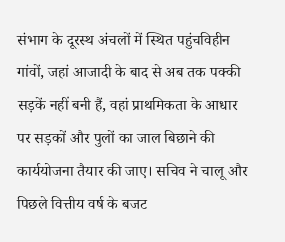संभाग के दूरस्थ अंचलों में स्थित पहुंचविहीन गांवों, जहां आजादी के बाद से अब तक पक्की सड़कें नहीं बनी हैं, वहां प्राथमिकता के आधार पर सड़कों और पुलों का जाल बिछाने की कार्ययोजना तैयार की जाए। सचिव ने चालू और पिछले वित्तीय वर्ष के बजट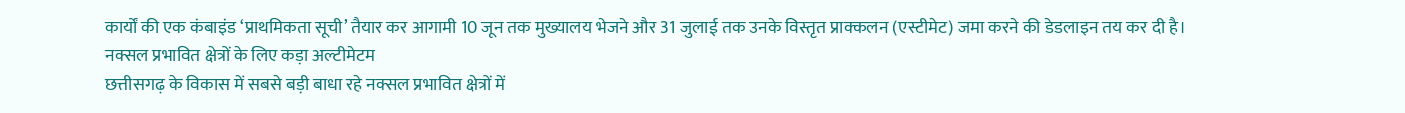कार्यों की एक कंबाइंड ‘प्राथमिकता सूची’ तैयार कर आगामी 10 जून तक मुख्यालय भेजने और 31 जुलाई तक उनके विस्तृत प्राक्कलन (एस्टीमेट) जमा करने की डेडलाइन तय कर दी है।
नक्सल प्रभावित क्षेत्रों के लिए कड़ा अल्टीमेटम
छत्तीसगढ़ के विकास में सबसे बड़ी बाधा रहे नक्सल प्रभावित क्षेत्रों में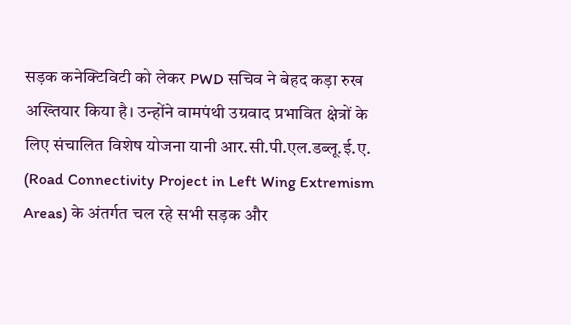सड़क कनेक्टिविटी को लेकर PWD सचिव ने बेहद कड़ा रुख अख्तियार किया है। उन्होंने वामपंथी उग्रवाद प्रभावित क्षेत्रों के लिए संचालित विशेष योजना यानी आर.सी.पी.एल.डब्लू.ई.ए. (Road Connectivity Project in Left Wing Extremism Areas) के अंतर्गत चल रहे सभी सड़क और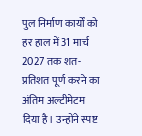पुल निर्माण कार्यों को हर हाल में 31 मार्च 2027 तक शत-प्रतिशत पूर्ण करने का अंतिम अल्टीमेटम दिया है। उन्होंने स्पष्ट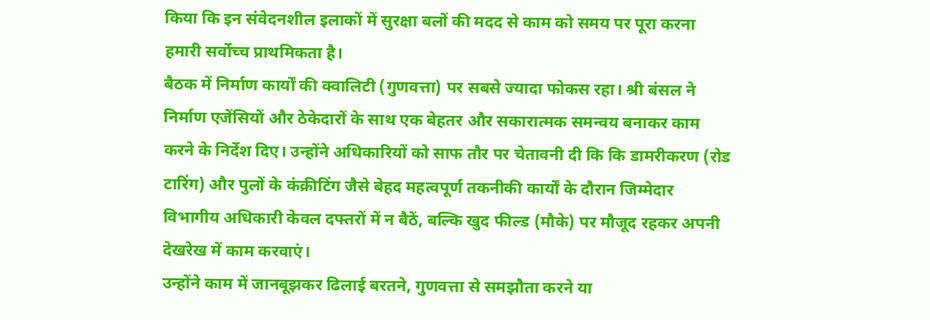किया कि इन संवेदनशील इलाकों में सुरक्षा बलों की मदद से काम को समय पर पूरा करना हमारी सर्वोच्च प्राथमिकता है।
बैठक में निर्माण कार्यों की क्वालिटी (गुणवत्ता) पर सबसे ज्यादा फोकस रहा। श्री बंसल ने निर्माण एजेंसियों और ठेकेदारों के साथ एक बेहतर और सकारात्मक समन्वय बनाकर काम करने के निर्देश दिए। उन्होंने अधिकारियों को साफ तौर पर चेतावनी दी कि कि डामरीकरण (रोड टारिंग) और पुलों के कंक्रीटिंग जैसे बेहद महत्वपूर्ण तकनीकी कार्यों के दौरान जिम्मेदार विभागीय अधिकारी केवल दफ्तरों में न बैठें, बल्कि खुद फील्ड (मौके) पर मौजूद रहकर अपनी देखरेख में काम करवाएं।
उन्होंने काम में जानबूझकर ढिलाई बरतने, गुणवत्ता से समझौता करने या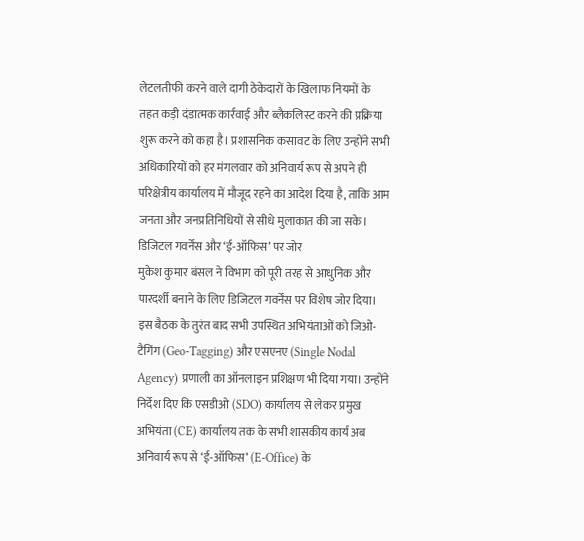लेटलतीफी करने वाले दागी ठेकेदारों के खिलाफ नियमों के तहत कड़ी दंडात्मक कार्रवाई और ब्लैकलिस्ट करने की प्रक्रिया शुरू करने को कहा है। प्रशासनिक कसावट के लिए उन्होंने सभी अधिकारियों को हर मंगलवार को अनिवार्य रूप से अपने ही परिक्षेत्रीय कार्यालय में मौजूद रहने का आदेश दिया है, ताकि आम जनता और जनप्रतिनिधियों से सीधे मुलाकात की जा सके।
डिजिटल गवर्नेंस और ‘ई-ऑफिस’ पर जोर
मुकेश कुमार बंसल ने विभाग को पूरी तरह से आधुनिक और पारदर्शी बनाने के लिए डिजिटल गवर्नेंस पर विशेष जोर दिया। इस बैठक के तुरंत बाद सभी उपस्थित अभियंताओं को जिओ-टैगिंग (Geo-Tagging) और एसएनए (Single Nodal Agency) प्रणाली का ऑनलाइन प्रशिक्षण भी दिया गया। उन्होंने निर्देश दिए कि एसडीओ (SDO) कार्यालय से लेकर प्रमुख अभियंता (CE) कार्यालय तक के सभी शासकीय कार्य अब अनिवार्य रूप से ‘ई-ऑफिस’ (E-Office) के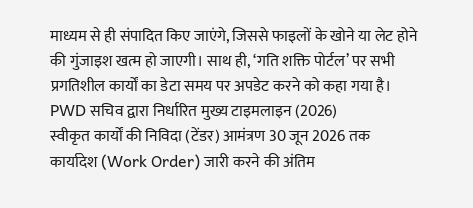माध्यम से ही संपादित किए जाएंगे, जिससे फाइलों के खोने या लेट होने की गुंजाइश खत्म हो जाएगी। साथ ही, ‘गति शक्ति पोर्टल’ पर सभी प्रगतिशील कार्यों का डेटा समय पर अपडेट करने को कहा गया है।
PWD सचिव द्वारा निर्धारित मुख्य टाइमलाइन (2026)
स्वीकृत कार्यों की निविदा (टेंडर) आमंत्रण 30 जून 2026 तक
कार्यादेश (Work Order) जारी करने की अंतिम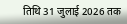तिथि 31 जुलाई 2026 तक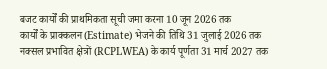बजट कार्यों की प्राथमिकता सूची जमा करना 10 जून 2026 तक
कार्यों के प्राक्कलन (Estimate) भेजने की तिथि 31 जुलाई 2026 तक
नक्सल प्रभावित क्षेत्रों (RCPLWEA) के कार्य पूर्णता 31 मार्च 2027 तक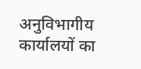अनुविभागीय कार्यालयों का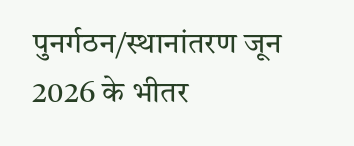पुनर्गठन/स्थानांतरण जून 2026 के भीतर